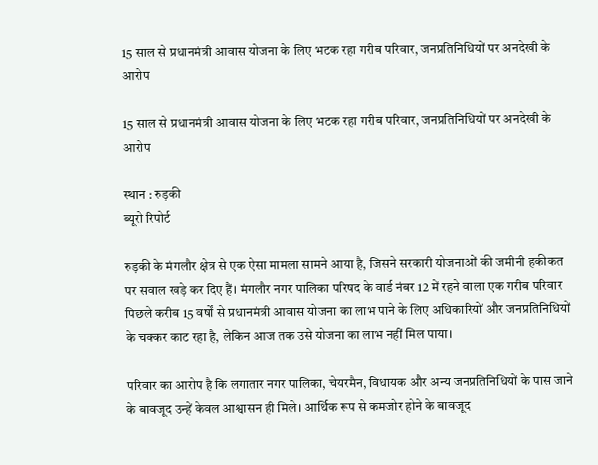15 साल से प्रधानमंत्री आवास योजना के लिए भटक रहा गरीब परिवार, जनप्रतिनिधियों पर अनदेखी के आरोप

15 साल से प्रधानमंत्री आवास योजना के लिए भटक रहा गरीब परिवार, जनप्रतिनिधियों पर अनदेखी के आरोप

स्थान : रुड़की
ब्यूरो रिपोर्ट

रुड़की के मंगलौर क्षेत्र से एक ऐसा मामला सामने आया है, जिसने सरकारी योजनाओं की जमीनी हकीकत पर सवाल खड़े कर दिए हैं। मंगलौर नगर पालिका परिषद के वार्ड नंबर 12 में रहने वाला एक गरीब परिवार पिछले करीब 15 वर्षों से प्रधानमंत्री आवास योजना का लाभ पाने के लिए अधिकारियों और जनप्रतिनिधियों के चक्कर काट रहा है, लेकिन आज तक उसे योजना का लाभ नहीं मिल पाया।

परिवार का आरोप है कि लगातार नगर पालिका, चेयरमैन, विधायक और अन्य जनप्रतिनिधियों के पास जाने के बावजूद उन्हें केवल आश्वासन ही मिले। आर्थिक रूप से कमजोर होने के बावजूद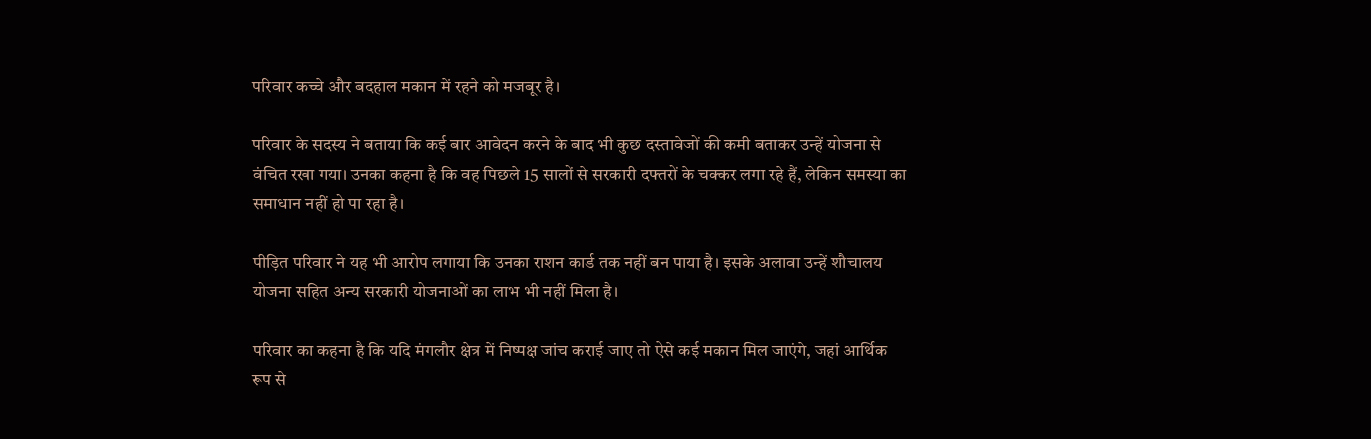परिवार कच्चे और बदहाल मकान में रहने को मजबूर है।

परिवार के सदस्य ने बताया कि कई बार आवेदन करने के बाद भी कुछ दस्तावेजों की कमी बताकर उन्हें योजना से वंचित रखा गया। उनका कहना है कि वह पिछले 15 सालों से सरकारी दफ्तरों के चक्कर लगा रहे हैं, लेकिन समस्या का समाधान नहीं हो पा रहा है।

पीड़ित परिवार ने यह भी आरोप लगाया कि उनका राशन कार्ड तक नहीं बन पाया है। इसके अलावा उन्हें शौचालय योजना सहित अन्य सरकारी योजनाओं का लाभ भी नहीं मिला है।

परिवार का कहना है कि यदि मंगलौर क्षेत्र में निष्पक्ष जांच कराई जाए तो ऐसे कई मकान मिल जाएंगे, जहां आर्थिक रूप से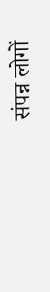संपन्न लोगों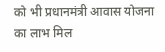को भी प्रधानमंत्री आवास योजना का लाभ मिल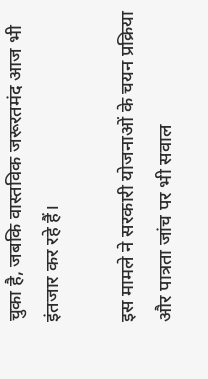चुका है, जबकि वास्तविक जरूरतमंद आज भी इंतजार कर रहे हैं।

इस मामले ने सरकारी योजनाओं के चयन प्रक्रिया और पात्रता जांच पर भी सवाल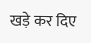खड़े कर दिए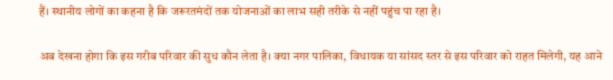हैं। स्थानीय लोगों का कहना है कि जरूरतमंदों तक योजनाओं का लाभ सही तरीके से नहीं पहुंच पा रहा है।

अब देखना होगा कि इस गरीब परिवार की सुध कौन लेता है। क्या नगर पालिका, विधायक या सांसद स्तर से इस परिवार को राहत मिलेगी, यह आने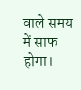वाले समय में साफ होगा।